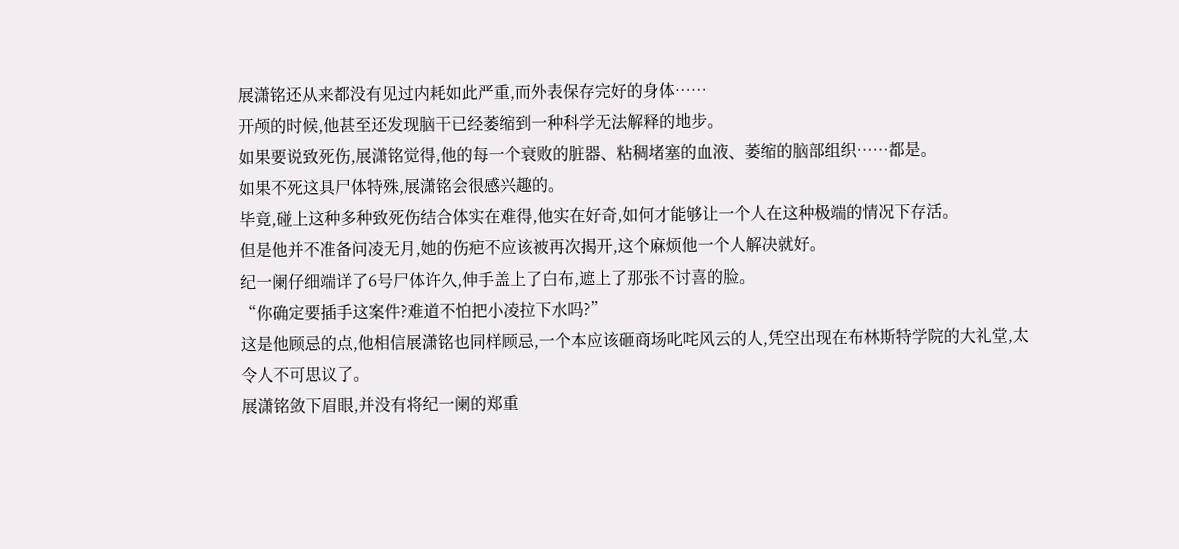展潇铭还从来都没有见过内耗如此严重,而外表保存完好的身体……
开颅的时候,他甚至还发现脑干已经萎缩到一种科学无法解释的地步。
如果要说致死伤,展潇铭觉得,他的每一个衰败的脏器、粘稠堵塞的血液、萎缩的脑部组织……都是。
如果不死这具尸体特殊,展潇铭会很感兴趣的。
毕竟,碰上这种多种致死伤结合体实在难得,他实在好奇,如何才能够让一个人在这种极端的情况下存活。
但是他并不准备问凌无月,她的伤疤不应该被再次揭开,这个麻烦他一个人解决就好。
纪一阑仔细端详了6号尸体许久,伸手盖上了白布,遮上了那张不讨喜的脸。
“你确定要插手这案件?难道不怕把小凌拉下水吗?”
这是他顾忌的点,他相信展潇铭也同样顾忌,一个本应该砸商场叱咤风云的人,凭空出现在布林斯特学院的大礼堂,太令人不可思议了。
展潇铭敛下眉眼,并没有将纪一阑的郑重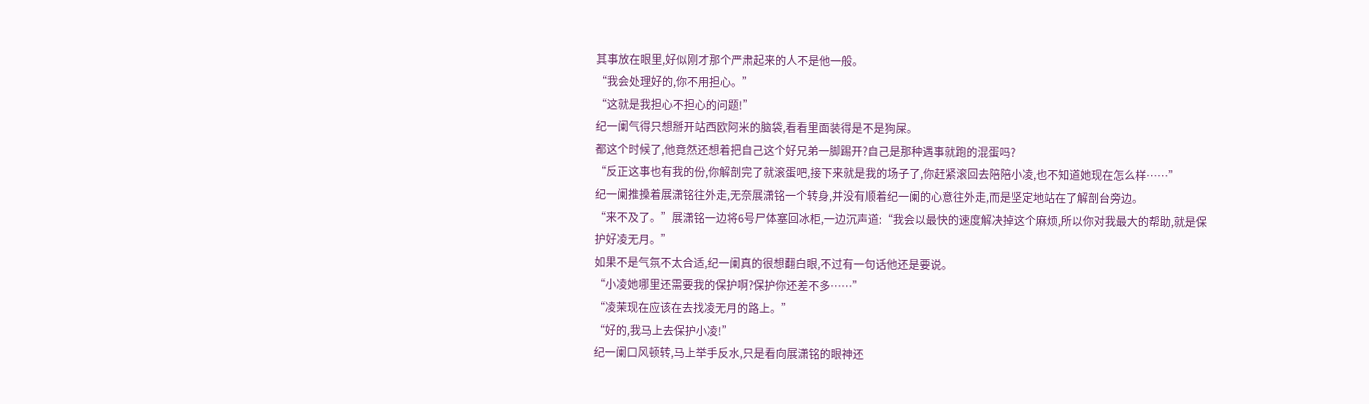其事放在眼里,好似刚才那个严肃起来的人不是他一般。
“我会处理好的,你不用担心。”
“这就是我担心不担心的问题!”
纪一阑气得只想掰开站西欧阿米的脑袋,看看里面装得是不是狗屎。
都这个时候了,他竟然还想着把自己这个好兄弟一脚踢开?自己是那种遇事就跑的混蛋吗?
“反正这事也有我的份,你解剖完了就滚蛋吧,接下来就是我的场子了,你赶紧滚回去陪陪小凌,也不知道她现在怎么样……”
纪一阑推搡着展潇铭往外走,无奈展潇铭一个转身,并没有顺着纪一阑的心意往外走,而是坚定地站在了解剖台旁边。
“来不及了。”展潇铭一边将6号尸体塞回冰柜,一边沉声道:“我会以最快的速度解决掉这个麻烦,所以你对我最大的帮助,就是保护好凌无月。”
如果不是气氛不太合适,纪一阑真的很想翻白眼,不过有一句话他还是要说。
“小凌她哪里还需要我的保护啊?保护你还差不多……”
“凌茉现在应该在去找凌无月的路上。”
“好的,我马上去保护小凌!”
纪一阑口风顿转,马上举手反水,只是看向展潇铭的眼神还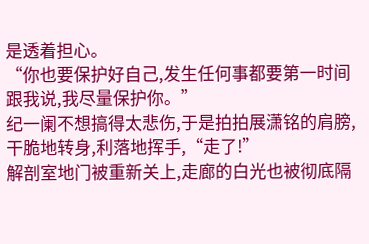是透着担心。
“你也要保护好自己,发生任何事都要第一时间跟我说,我尽量保护你。”
纪一阑不想搞得太悲伤,于是拍拍展潇铭的肩膀,干脆地转身,利落地挥手,“走了!”
解剖室地门被重新关上,走廊的白光也被彻底隔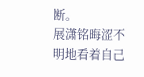断。
展潇铭晦涩不明地看着自己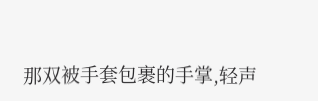那双被手套包裹的手掌,轻声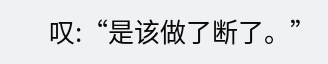叹:“是该做了断了。”